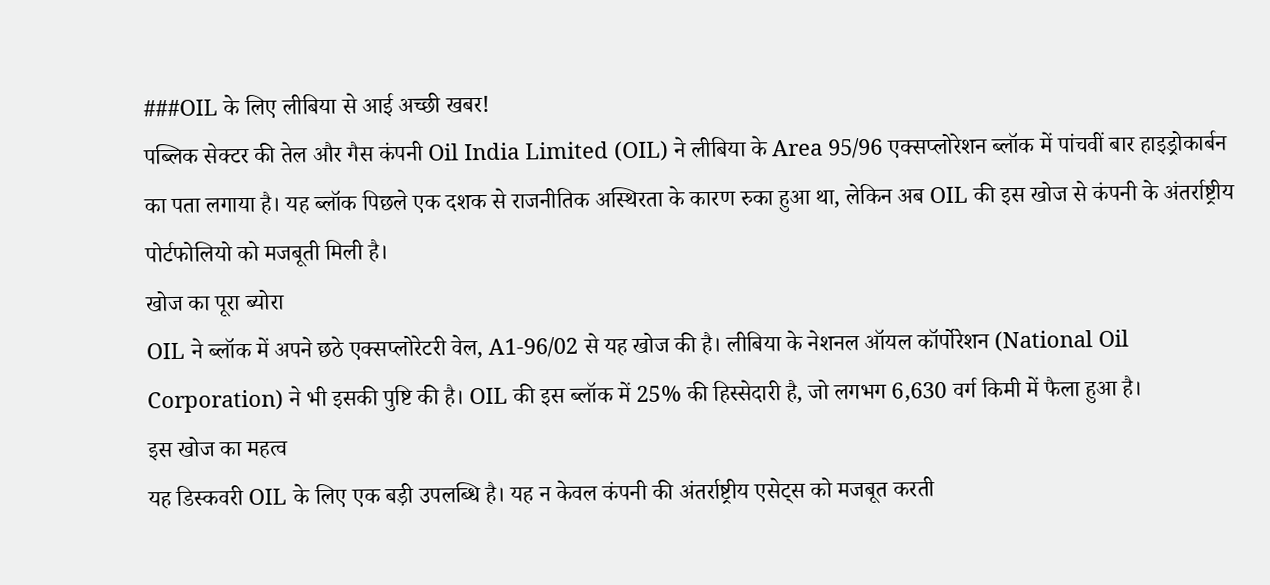###OIL के लिए लीबिया से आई अच्छी खबर!
पब्लिक सेक्टर की तेल और गैस कंपनी Oil India Limited (OIL) ने लीबिया के Area 95/96 एक्सप्लोरेशन ब्लॉक में पांचवीं बार हाइड्रोकार्बन का पता लगाया है। यह ब्लॉक पिछले एक दशक से राजनीतिक अस्थिरता के कारण रुका हुआ था, लेकिन अब OIL की इस खोज से कंपनी के अंतर्राष्ट्रीय पोर्टफोलियो को मजबूती मिली है।
खोज का पूरा ब्योरा
OIL ने ब्लॉक में अपने छठे एक्सप्लोरेटरी वेल, A1-96/02 से यह खोज की है। लीबिया के नेशनल ऑयल कॉर्पोरेशन (National Oil Corporation) ने भी इसकी पुष्टि की है। OIL की इस ब्लॉक में 25% की हिस्सेदारी है, जो लगभग 6,630 वर्ग किमी में फैला हुआ है।
इस खोज का महत्व
यह डिस्कवरी OIL के लिए एक बड़ी उपलब्धि है। यह न केवल कंपनी की अंतर्राष्ट्रीय एसेट्स को मजबूत करती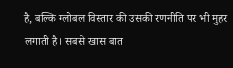है, बल्कि ग्लोबल विस्तार की उसकी रणनीति पर भी मुहर लगाती है। सबसे खास बात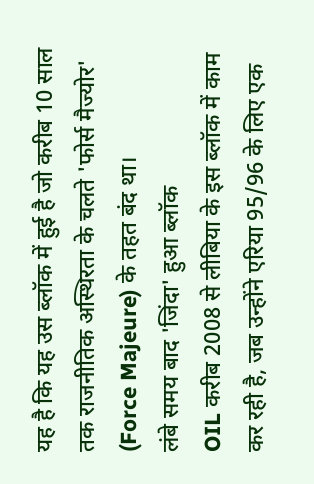यह है कि यह उस ब्लॉक में हुई है जो करीब 10 साल तक राजनीतिक अस्थिरता के चलते 'फोर्स मैज्योर' (Force Majeure) के तहत बंद था।
लंबे समय बाद 'जिंदा' हुआ ब्लॉक
OIL करीब 2008 से लीबिया के इस ब्लॉक में काम कर रही है, जब उन्होंने एरिया 95/96 के लिए एक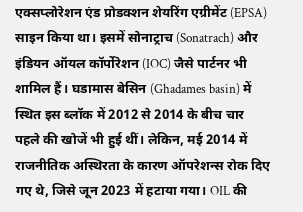एक्सप्लोरेशन एंड प्रोडक्शन शेयरिंग एग्रीमेंट (EPSA) साइन किया था। इसमें सोनाट्राच (Sonatrach) और इंडियन ऑयल कॉर्पोरेशन (IOC) जैसे पार्टनर भी शामिल हैं। घडामास बेसिन (Ghadames basin) में स्थित इस ब्लॉक में 2012 से 2014 के बीच चार पहले की खोजें भी हुई थीं। लेकिन, मई 2014 में राजनीतिक अस्थिरता के कारण ऑपरेशन्स रोक दिए गए थे, जिसे जून 2023 में हटाया गया। OIL की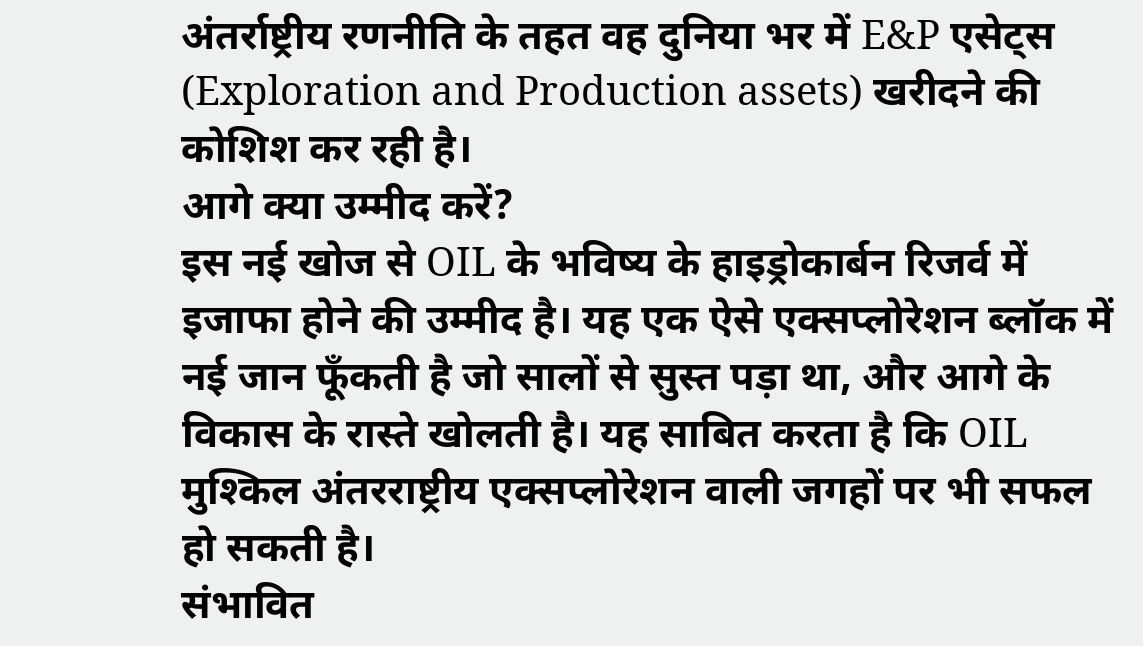अंतर्राष्ट्रीय रणनीति के तहत वह दुनिया भर में E&P एसेट्स (Exploration and Production assets) खरीदने की कोशिश कर रही है।
आगे क्या उम्मीद करें?
इस नई खोज से OIL के भविष्य के हाइड्रोकार्बन रिजर्व में इजाफा होने की उम्मीद है। यह एक ऐसे एक्सप्लोरेशन ब्लॉक में नई जान फूँकती है जो सालों से सुस्त पड़ा था, और आगे के विकास के रास्ते खोलती है। यह साबित करता है कि OIL मुश्किल अंतरराष्ट्रीय एक्सप्लोरेशन वाली जगहों पर भी सफल हो सकती है।
संभावित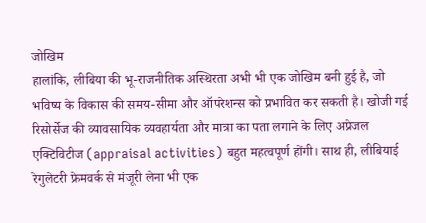जोखिम
हालांकि, लीबिया की भू-राजनीतिक अस्थिरता अभी भी एक जोखिम बनी हुई है, जो भविष्य के विकास की समय-सीमा और ऑपरेशन्स को प्रभावित कर सकती है। खोजी गई रिसोर्सेज की व्यावसायिक व्यवहार्यता और मात्रा का पता लगाने के लिए अप्रेजल एक्टिविटीज (appraisal activities) बहुत महत्वपूर्ण होंगी। साथ ही, लीबियाई रेगुलेटरी फ्रेमवर्क से मंजूरी लेना भी एक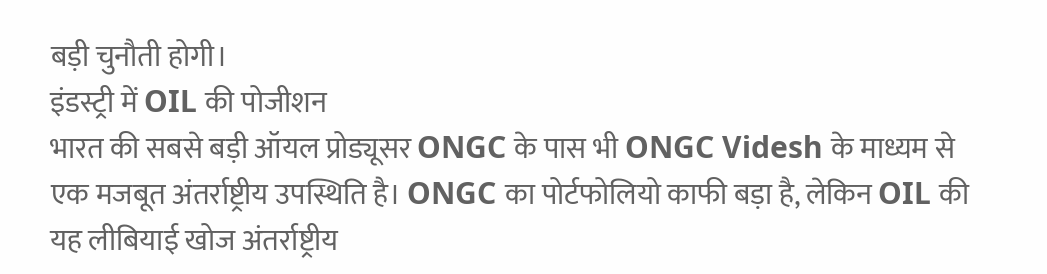बड़ी चुनौती होगी।
इंडस्ट्री में OIL की पोजीशन
भारत की सबसे बड़ी ऑयल प्रोड्यूसर ONGC के पास भी ONGC Videsh के माध्यम से एक मजबूत अंतर्राष्ट्रीय उपस्थिति है। ONGC का पोर्टफोलियो काफी बड़ा है, लेकिन OIL की यह लीबियाई खोज अंतर्राष्ट्रीय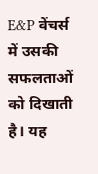E&P वेंचर्स में उसकी सफलताओं को दिखाती है। यह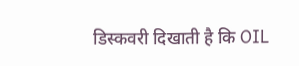डिस्कवरी दिखाती है कि OIL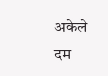अकेले दम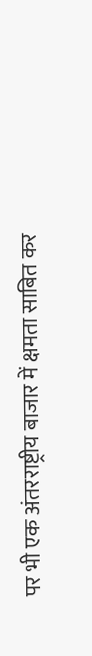पर भी एक अंतरराष्ट्रीय बाजार में क्षमता साबित कर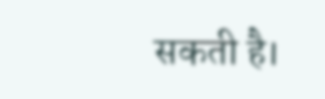सकती है।